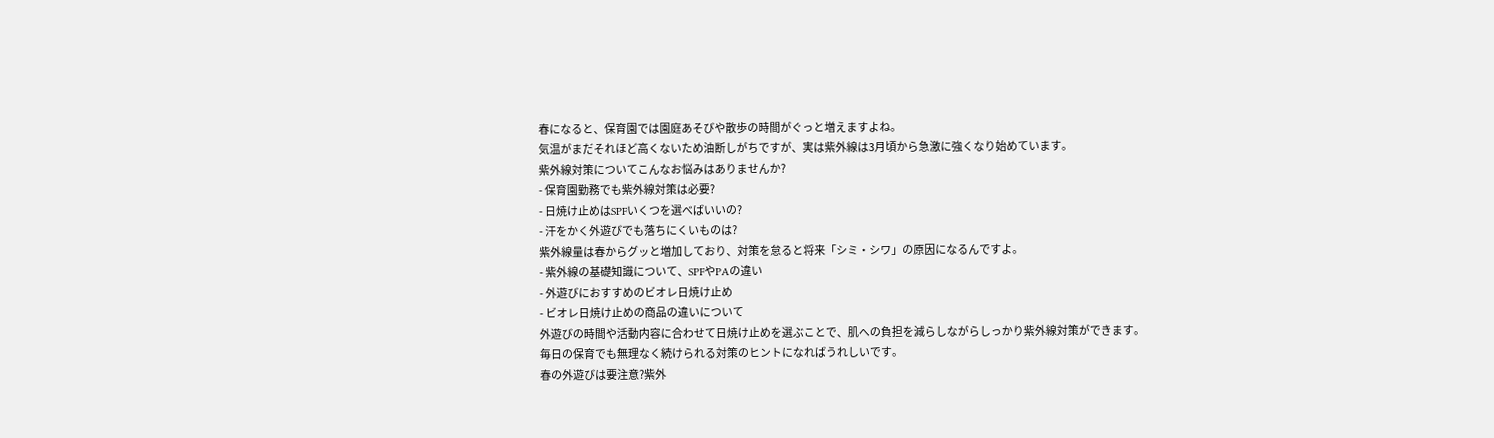春になると、保育園では園庭あそびや散歩の時間がぐっと増えますよね。
気温がまだそれほど高くないため油断しがちですが、実は紫外線は3月頃から急激に強くなり始めています。
紫外線対策についてこんなお悩みはありませんか?
- 保育園勤務でも紫外線対策は必要?
- 日焼け止めはSPFいくつを選べばいいの?
- 汗をかく外遊びでも落ちにくいものは?
紫外線量は春からグッと増加しており、対策を怠ると将来「シミ・シワ」の原因になるんですよ。
- 紫外線の基礎知識について、SPFやPAの違い
- 外遊びにおすすめのビオレ日焼け止め
- ビオレ日焼け止めの商品の違いについて
外遊びの時間や活動内容に合わせて日焼け止めを選ぶことで、肌への負担を減らしながらしっかり紫外線対策ができます。
毎日の保育でも無理なく続けられる対策のヒントになればうれしいです。
春の外遊びは要注意?紫外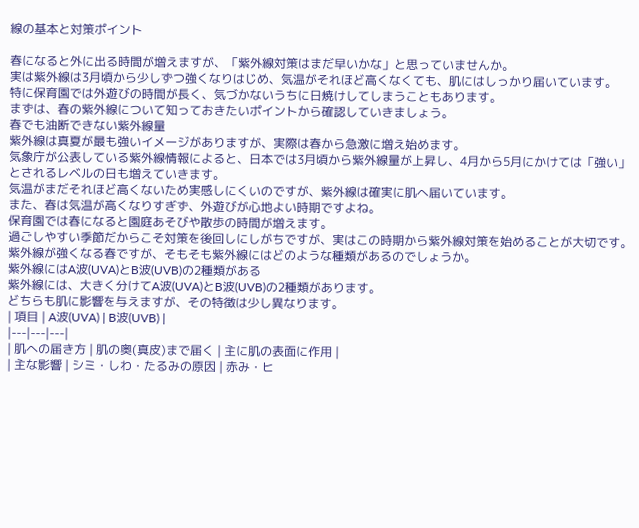線の基本と対策ポイント

春になると外に出る時間が増えますが、「紫外線対策はまだ早いかな」と思っていませんか。
実は紫外線は3月頃から少しずつ強くなりはじめ、気温がそれほど高くなくても、肌にはしっかり届いています。
特に保育園では外遊びの時間が長く、気づかないうちに日焼けしてしまうこともあります。
まずは、春の紫外線について知っておきたいポイントから確認していきましょう。
春でも油断できない紫外線量
紫外線は真夏が最も強いイメージがありますが、実際は春から急激に増え始めます。
気象庁が公表している紫外線情報によると、日本では3月頃から紫外線量が上昇し、4月から5月にかけては「強い」とされるレベルの日も増えていきます。
気温がまだそれほど高くないため実感しにくいのですが、紫外線は確実に肌へ届いています。
また、春は気温が高くなりすぎず、外遊びが心地よい時期ですよね。
保育園では春になると園庭あそびや散歩の時間が増えます。
過ごしやすい季節だからこそ対策を後回しにしがちですが、実はこの時期から紫外線対策を始めることが大切です。
紫外線が強くなる春ですが、そもそも紫外線にはどのような種類があるのでしょうか。
紫外線にはA波(UVA)とB波(UVB)の2種類がある
紫外線には、大きく分けてA波(UVA)とB波(UVB)の2種類があります。
どちらも肌に影響を与えますが、その特徴は少し異なります。
| 項目 | A波(UVA) | B波(UVB) |
|---|---|---|
| 肌への届き方 | 肌の奥(真皮)まで届く | 主に肌の表面に作用 |
| 主な影響 | シミ・しわ・たるみの原因 | 赤み・ヒ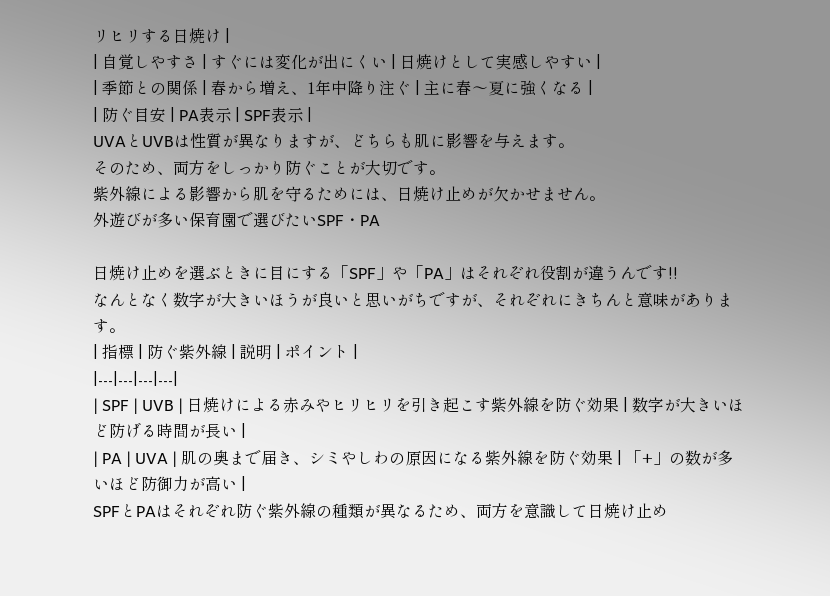リヒリする日焼け |
| 自覚しやすさ | すぐには変化が出にくい | 日焼けとして実感しやすい |
| 季節との関係 | 春から増え、1年中降り注ぐ | 主に春〜夏に強くなる |
| 防ぐ目安 | PA表示 | SPF表示 |
UVAとUVBは性質が異なりますが、どちらも肌に影響を与えます。
そのため、両方をしっかり防ぐことが大切です。
紫外線による影響から肌を守るためには、日焼け止めが欠かせません。
外遊びが多い保育園で選びたいSPF・PA

日焼け止めを選ぶときに目にする「SPF」や「PA」はそれぞれ役割が違うんです!!
なんとなく数字が大きいほうが良いと思いがちですが、それぞれにきちんと意味があります。
| 指標 | 防ぐ紫外線 | 説明 | ポイント |
|---|---|---|---|
| SPF | UVB | 日焼けによる赤みやヒリヒリを引き起こす紫外線を防ぐ効果 | 数字が大きいほど防げる時間が長い |
| PA | UVA | 肌の奥まで届き、シミやしわの原因になる紫外線を防ぐ効果 | 「+」の数が多いほど防御力が高い |
SPFとPAはそれぞれ防ぐ紫外線の種類が異なるため、両方を意識して日焼け止め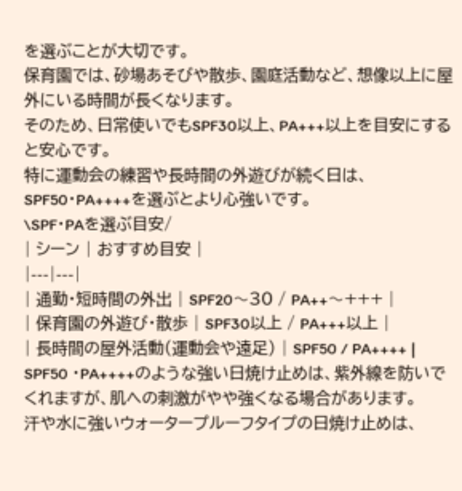を選ぶことが大切です。
保育園では、砂場あそびや散歩、園庭活動など、想像以上に屋外にいる時間が長くなります。
そのため、日常使いでもSPF30以上、PA+++以上を目安にすると安心です。
特に運動会の練習や長時間の外遊びが続く日は、SPF50・PA++++を選ぶとより心強いです。
\SPF・PAを選ぶ目安/
| シーン | おすすめ目安 |
|---|---|
| 通勤・短時間の外出 | SPF20〜30 / PA++〜+++ |
| 保育園の外遊び・散歩 | SPF30以上 / PA+++以上 |
| 長時間の屋外活動(運動会や遠足) | SPF50 / PA++++ |
SPF50 ・PA++++のような強い日焼け止めは、紫外線を防いでくれますが、肌への刺激がやや強くなる場合があります。
汗や水に強いウォータープルーフタイプの日焼け止めは、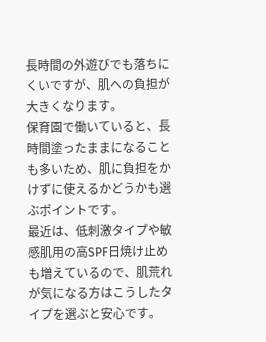長時間の外遊びでも落ちにくいですが、肌への負担が大きくなります。
保育園で働いていると、長時間塗ったままになることも多いため、肌に負担をかけずに使えるかどうかも選ぶポイントです。
最近は、低刺激タイプや敏感肌用の高SPF日焼け止めも増えているので、肌荒れが気になる方はこうしたタイプを選ぶと安心です。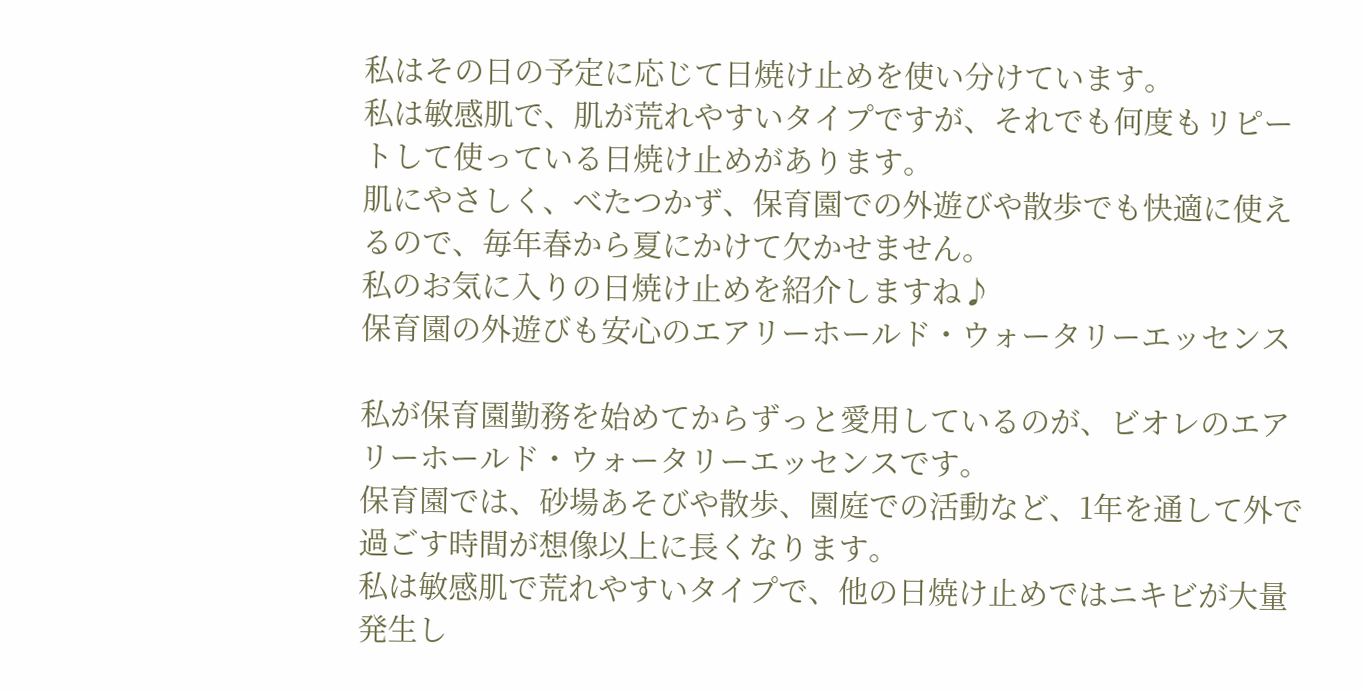私はその日の予定に応じて日焼け止めを使い分けています。
私は敏感肌で、肌が荒れやすいタイプですが、それでも何度もリピートして使っている日焼け止めがあります。
肌にやさしく、べたつかず、保育園での外遊びや散歩でも快適に使えるので、毎年春から夏にかけて欠かせません。
私のお気に入りの日焼け止めを紹介しますね♪
保育園の外遊びも安心のエアリーホールド・ウォータリーエッセンス

私が保育園勤務を始めてからずっと愛用しているのが、ビオレのエアリーホールド・ウォータリーエッセンスです。
保育園では、砂場あそびや散歩、園庭での活動など、1年を通して外で過ごす時間が想像以上に長くなります。
私は敏感肌で荒れやすいタイプで、他の日焼け止めではニキビが大量発生し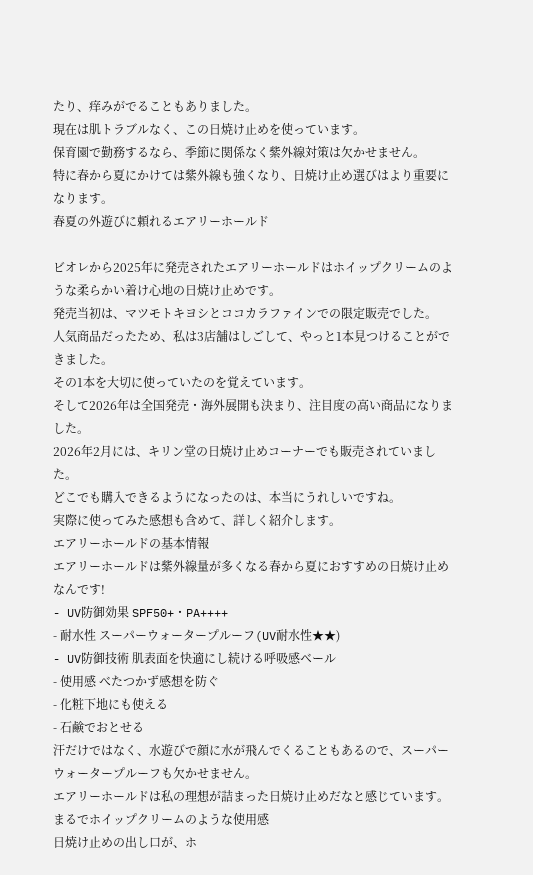たり、痒みがでることもありました。
現在は肌トラブルなく、この日焼け止めを使っています。
保育園で勤務するなら、季節に関係なく紫外線対策は欠かせません。
特に春から夏にかけては紫外線も強くなり、日焼け止め選びはより重要になります。
春夏の外遊びに頼れるエアリーホールド

ビオレから2025年に発売されたエアリーホールドはホイップクリームのような柔らかい着け心地の日焼け止めです。
発売当初は、マツモトキヨシとココカラファインでの限定販売でした。
人気商品だったため、私は3店舗はしごして、やっと1本見つけることができました。
その1本を大切に使っていたのを覚えています。
そして2026年は全国発売・海外展開も決まり、注目度の高い商品になりました。
2026年2月には、キリン堂の日焼け止めコーナーでも販売されていました。
どこでも購入できるようになったのは、本当にうれしいですね。
実際に使ってみた感想も含めて、詳しく紹介します。
エアリーホールドの基本情報
エアリーホールドは紫外線量が多くなる春から夏におすすめの日焼け止めなんです!
- UV防御効果 SPF50+・PA++++
- 耐水性 スーパーウォータープルーフ(UV耐水性★★)
- UV防御技術 肌表面を快適にし続ける呼吸感ベール
- 使用感 べたつかず感想を防ぐ
- 化粧下地にも使える
- 石鹸でおとせる
汗だけではなく、水遊びで顔に水が飛んでくることもあるので、スーパーウォータープルーフも欠かせません。
エアリーホールドは私の理想が詰まった日焼け止めだなと感じています。
まるでホイップクリームのような使用感
日焼け止めの出し口が、ホ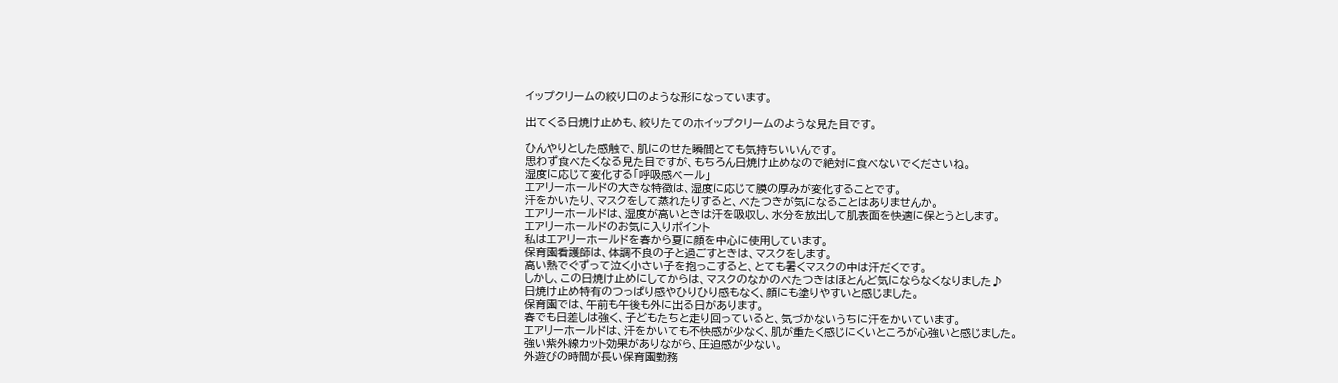イップクリームの絞り口のような形になっています。

出てくる日焼け止めも、絞りたてのホイップクリームのような見た目です。

ひんやりとした感触で、肌にのせた瞬間とても気持ちいいんです。
思わず食べたくなる見た目ですが、もちろん日焼け止めなので絶対に食べないでくださいね。
湿度に応じて変化する「呼吸感ベール」
エアリーホールドの大きな特徴は、湿度に応じて膜の厚みが変化することです。
汗をかいたり、マスクをして蒸れたりすると、べたつきが気になることはありませんか。
エアリーホールドは、湿度が高いときは汗を吸収し、水分を放出して肌表面を快適に保とうとします。
エアリーホールドのお気に入りポイント
私はエアリーホールドを春から夏に顔を中心に使用しています。
保育園看護師は、体調不良の子と過ごすときは、マスクをします。
高い熱でぐずって泣く小さい子を抱っこすると、とても暑くマスクの中は汗だくです。
しかし、この日焼け止めにしてからは、マスクのなかのべたつきはほとんど気にならなくなりました♪
日焼け止め特有のつっぱり感やひりひり感もなく、顔にも塗りやすいと感じました。
保育園では、午前も午後も外に出る日があります。
春でも日差しは強く、子どもたちと走り回っていると、気づかないうちに汗をかいています。
エアリーホールドは、汗をかいても不快感が少なく、肌が重たく感じにくいところが心強いと感じました。
強い紫外線カット効果がありながら、圧迫感が少ない。
外遊びの時間が長い保育園勤務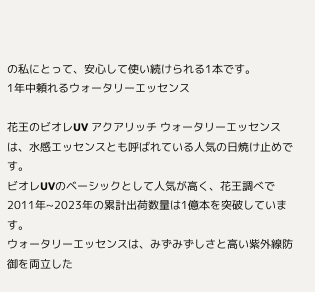の私にとって、安心して使い続けられる1本です。
1年中頼れるウォータリーエッセンス

花王のビオレUV アクアリッチ ウォータリーエッセンスは、水感エッセンスとも呼ばれている人気の日焼け止めです。
ビオレUVのベーシックとして人気が高く、花王調べで2011年~2023年の累計出荷数量は1億本を突破しています。
ウォータリーエッセンスは、みずみずしさと高い紫外線防御を両立した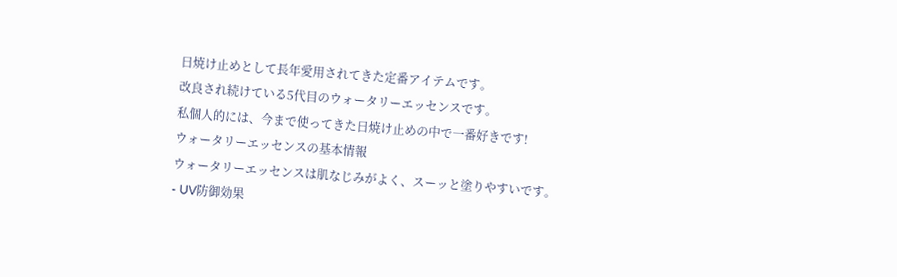日焼け止めとして長年愛用されてきた定番アイテムです。
改良され続けている5代目のウォータリーエッセンスです。
私個人的には、今まで使ってきた日焼け止めの中で一番好きです!
ウォータリーエッセンスの基本情報
ウォータリーエッセンスは肌なじみがよく、スーッと塗りやすいです。
- UV防御効果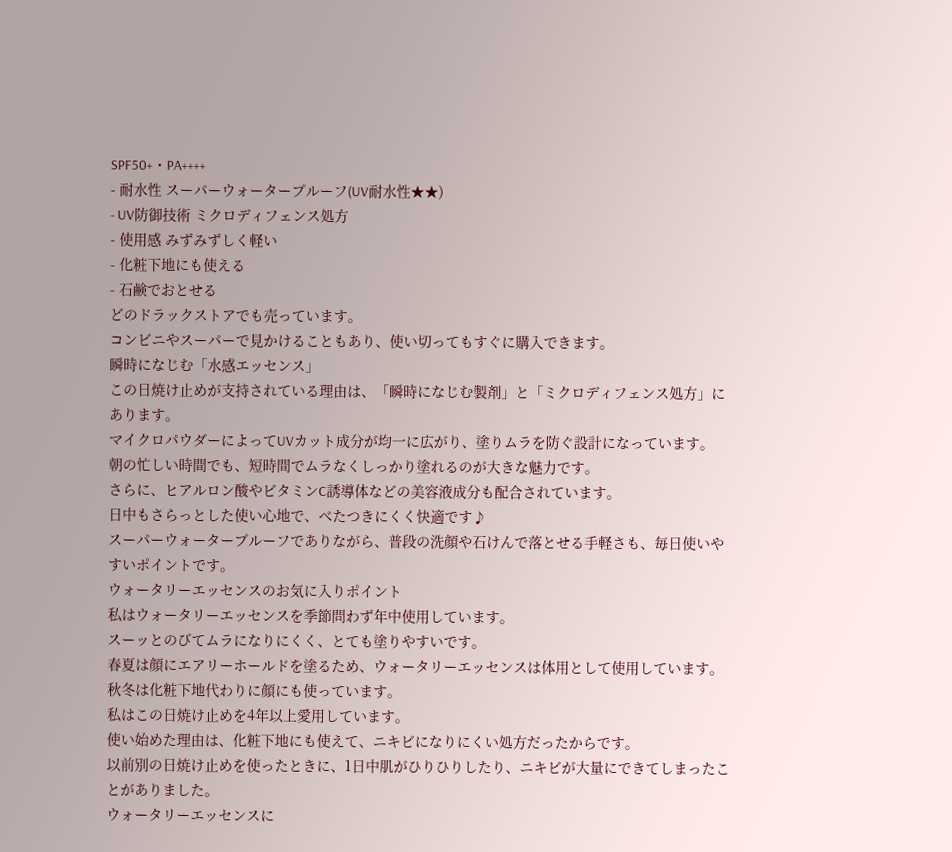SPF50+・PA++++
- 耐水性 スーパーウォータープルーフ(UV耐水性★★)
- UV防御技術 ミクロディフェンス処方
- 使用感 みずみずしく軽い
- 化粧下地にも使える
- 石鹸でおとせる
どのドラックストアでも売っています。
コンビニやスーパーで見かけることもあり、使い切ってもすぐに購入できます。
瞬時になじむ「水感エッセンス」
この日焼け止めが支持されている理由は、「瞬時になじむ製剤」と「ミクロディフェンス処方」にあります。
マイクロパウダーによってUVカット成分が均一に広がり、塗りムラを防ぐ設計になっています。
朝の忙しい時間でも、短時間でムラなくしっかり塗れるのが大きな魅力です。
さらに、ヒアルロン酸やビタミンC誘導体などの美容液成分も配合されています。
日中もさらっとした使い心地で、べたつきにくく快適です♪
スーパーウォータープルーフでありながら、普段の洗顔や石けんで落とせる手軽さも、毎日使いやすいポイントです。
ウォータリーエッセンスのお気に入りポイント
私はウォータリーエッセンスを季節問わず年中使用しています。
スーッとのびてムラになりにくく、とても塗りやすいです。
春夏は顔にエアリーホールドを塗るため、ウォータリーエッセンスは体用として使用しています。
秋冬は化粧下地代わりに顔にも使っています。
私はこの日焼け止めを4年以上愛用しています。
使い始めた理由は、化粧下地にも使えて、ニキビになりにくい処方だったからです。
以前別の日焼け止めを使ったときに、1日中肌がひりひりしたり、ニキビが大量にできてしまったことがありました。
ウォータリーエッセンスに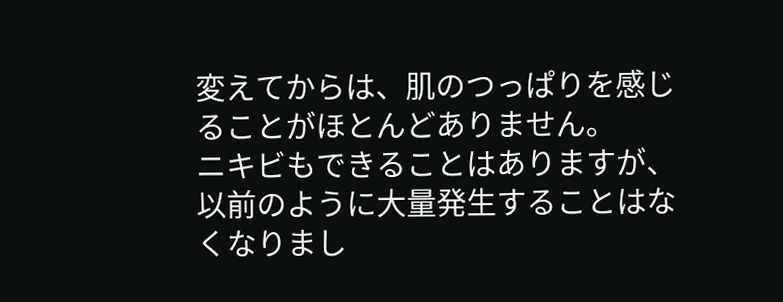変えてからは、肌のつっぱりを感じることがほとんどありません。
ニキビもできることはありますが、以前のように大量発生することはなくなりまし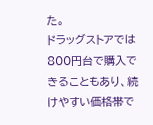た。
ドラッグストアでは800円台で購入できることもあり、続けやすい価格帯で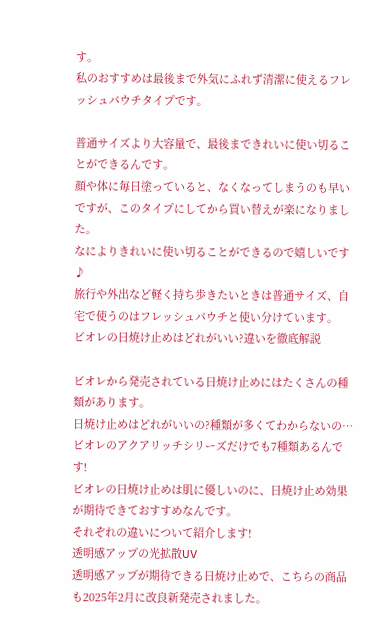す。
私のおすすめは最後まで外気にふれず清潔に使えるフレッシュパウチタイプです。

普通サイズより大容量で、最後まできれいに使い切ることができるんです。
顔や体に毎日塗っていると、なくなってしまうのも早いですが、このタイプにしてから買い替えが楽になりました。
なによりきれいに使い切ることができるので嬉しいです♪
旅行や外出など軽く持ち歩きたいときは普通サイズ、自宅で使うのはフレッシュパウチと使い分けています。
ビオレの日焼け止めはどれがいい?違いを徹底解説

ビオレから発売されている日焼け止めにはたくさんの種類があります。
日焼け止めはどれがいいの?種類が多くてわからないの…
ビオレのアクアリッチシリーズだけでも7種類あるんです!
ビオレの日焼け止めは肌に優しいのに、日焼け止め効果が期待できておすすめなんです。
それぞれの違いについて紹介します!
透明感アップの光拡散UV
透明感アップが期待できる日焼け止めで、こちらの商品も2025年2月に改良新発売されました。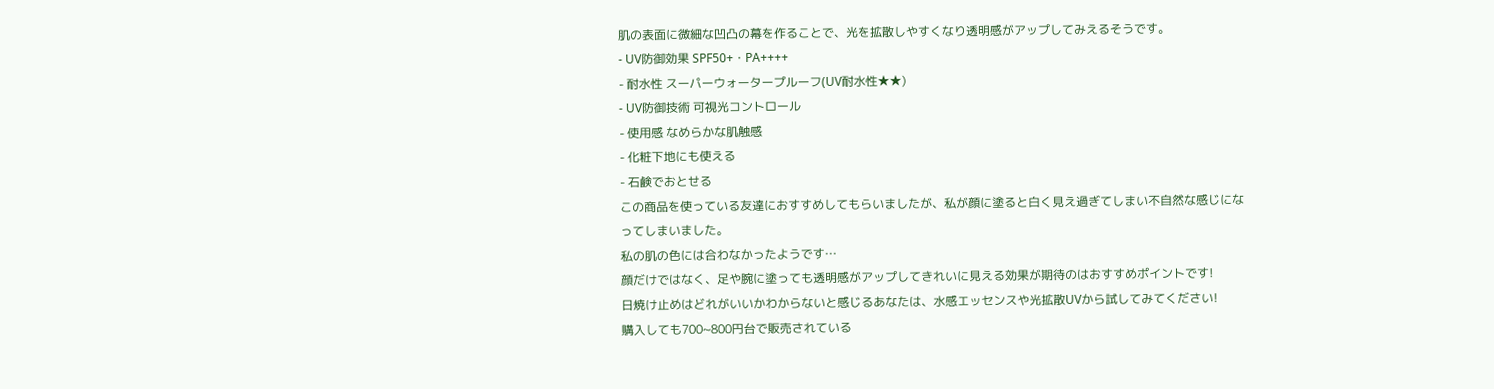肌の表面に微細な凹凸の幕を作ることで、光を拡散しやすくなり透明感がアップしてみえるそうです。
- UV防御効果 SPF50+・PA++++
- 耐水性 スーパーウォータープルーフ(UV耐水性★★)
- UV防御技術 可視光コントロール
- 使用感 なめらかな肌触感
- 化粧下地にも使える
- 石鹸でおとせる
この商品を使っている友達におすすめしてもらいましたが、私が顔に塗ると白く見え過ぎてしまい不自然な感じになってしまいました。
私の肌の色には合わなかったようです…
顔だけではなく、足や腕に塗っても透明感がアップしてきれいに見える効果が期待のはおすすめポイントです!
日焼け止めはどれがいいかわからないと感じるあなたは、水感エッセンスや光拡散UVから試してみてください!
購入しても700~800円台で販売されている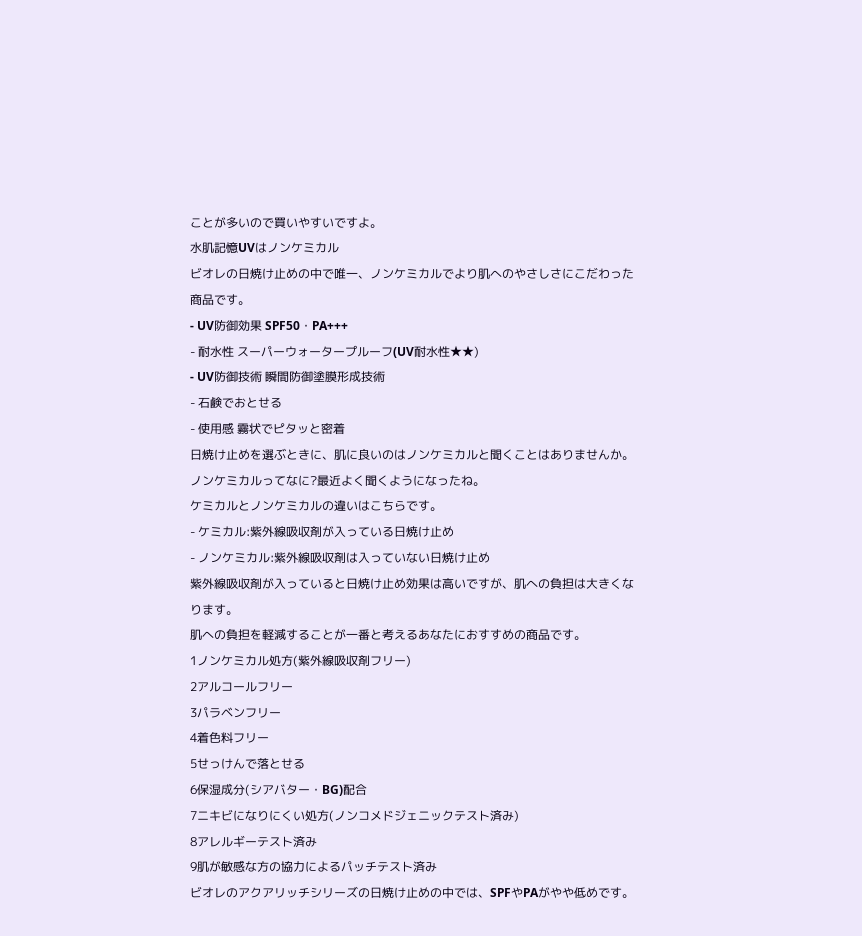ことが多いので買いやすいですよ。
水肌記憶UVはノンケミカル
ビオレの日焼け止めの中で唯一、ノンケミカルでより肌へのやさしさにこだわった商品です。
- UV防御効果 SPF50・PA+++
- 耐水性 スーパーウォータープルーフ(UV耐水性★★)
- UV防御技術 瞬間防御塗膜形成技術
- 石鹸でおとせる
- 使用感 霧状でピタッと密着
日焼け止めを選ぶときに、肌に良いのはノンケミカルと聞くことはありませんか。
ノンケミカルってなに?最近よく聞くようになったね。
ケミカルとノンケミカルの違いはこちらです。
- ケミカル:紫外線吸収剤が入っている日焼け止め
- ノンケミカル:紫外線吸収剤は入っていない日焼け止め
紫外線吸収剤が入っていると日焼け止め効果は高いですが、肌への負担は大きくなります。
肌への負担を軽減することが一番と考えるあなたにおすすめの商品です。
1ノンケミカル処方(紫外線吸収剤フリー)
2アルコールフリー
3パラベンフリー
4着色料フリー
5せっけんで落とせる
6保湿成分(シアバター・BG)配合
7ニキビになりにくい処方(ノンコメドジェニックテスト済み)
8アレルギーテスト済み
9肌が敏感な方の協力によるパッチテスト済み
ビオレのアクアリッチシリーズの日焼け止めの中では、SPFやPAがやや低めです。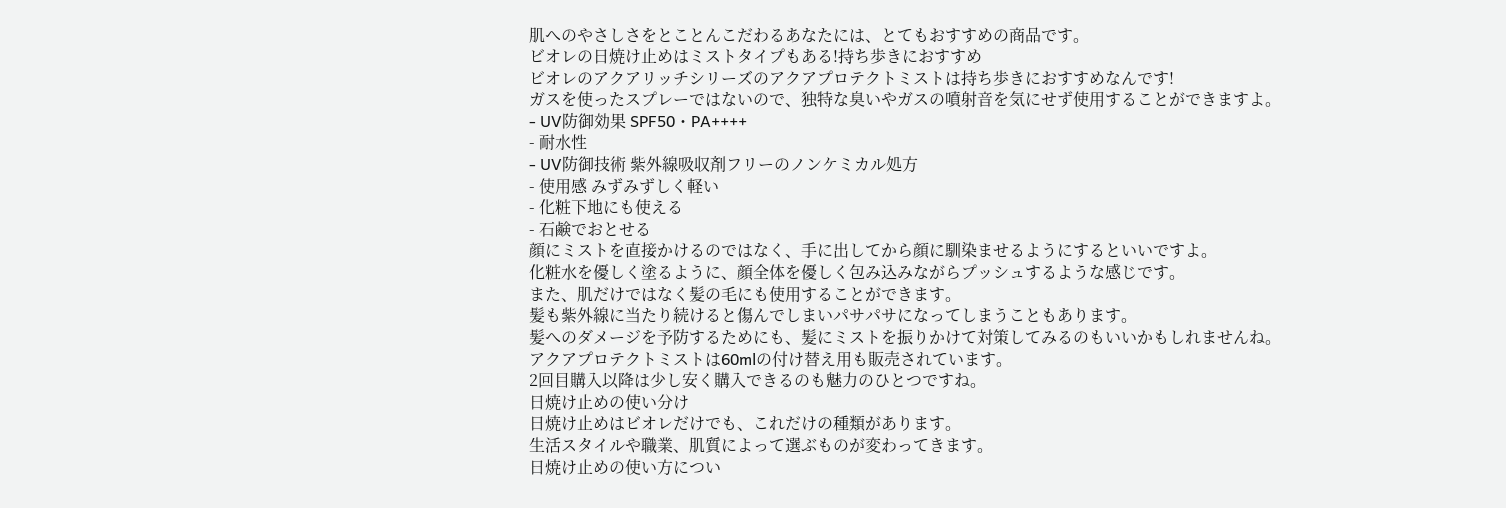肌へのやさしさをとことんこだわるあなたには、とてもおすすめの商品です。
ビオレの日焼け止めはミストタイプもある!持ち歩きにおすすめ
ビオレのアクアリッチシリーズのアクアプロテクトミストは持ち歩きにおすすめなんです!
ガスを使ったスプレーではないので、独特な臭いやガスの噴射音を気にせず使用することができますよ。
- UV防御効果 SPF50・PA++++
- 耐水性
- UV防御技術 紫外線吸収剤フリーのノンケミカル処方
- 使用感 みずみずしく軽い
- 化粧下地にも使える
- 石鹸でおとせる
顔にミストを直接かけるのではなく、手に出してから顔に馴染ませるようにするといいですよ。
化粧水を優しく塗るように、顔全体を優しく包み込みながらプッシュするような感じです。
また、肌だけではなく髪の毛にも使用することができます。
髪も紫外線に当たり続けると傷んでしまいパサパサになってしまうこともあります。
髪へのダメージを予防するためにも、髪にミストを振りかけて対策してみるのもいいかもしれませんね。
アクアプロテクトミストは60mlの付け替え用も販売されています。
2回目購入以降は少し安く購入できるのも魅力のひとつですね。
日焼け止めの使い分け
日焼け止めはビオレだけでも、これだけの種類があります。
生活スタイルや職業、肌質によって選ぶものが変わってきます。
日焼け止めの使い方につい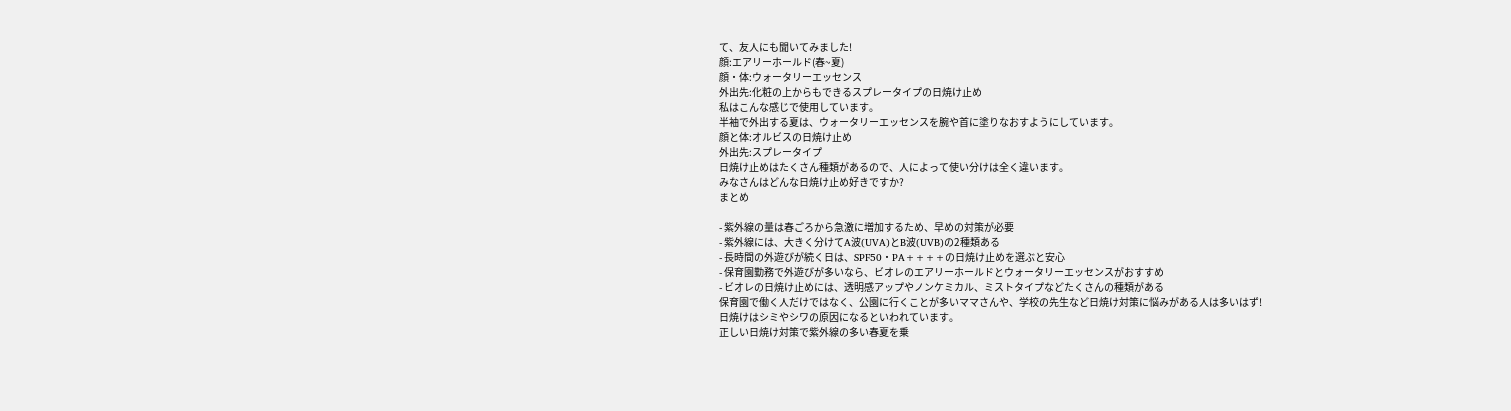て、友人にも聞いてみました!
顔:エアリーホールド(春~夏)
顔・体:ウォータリーエッセンス
外出先:化粧の上からもできるスプレータイプの日焼け止め
私はこんな感じで使用しています。
半袖で外出する夏は、ウォータリーエッセンスを腕や首に塗りなおすようにしています。
顔と体:オルビスの日焼け止め
外出先:スプレータイプ
日焼け止めはたくさん種類があるので、人によって使い分けは全く違います。
みなさんはどんな日焼け止め好きですか?
まとめ

- 紫外線の量は春ごろから急激に増加するため、早めの対策が必要
- 紫外線には、大きく分けてA波(UVA)とB波(UVB)の2種類ある
- 長時間の外遊びが続く日は、SPF50・PA++++の日焼け止めを選ぶと安心
- 保育園勤務で外遊びが多いなら、ビオレのエアリーホールドとウォータリーエッセンスがおすすめ
- ビオレの日焼け止めには、透明感アップやノンケミカル、ミストタイプなどたくさんの種類がある
保育園で働く人だけではなく、公園に行くことが多いママさんや、学校の先生など日焼け対策に悩みがある人は多いはず!
日焼けはシミやシワの原因になるといわれています。
正しい日焼け対策で紫外線の多い春夏を乗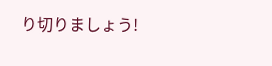り切りましょう!